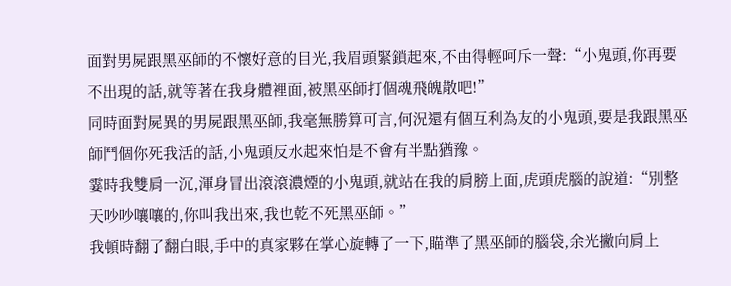面對男屍跟黑巫師的不懷好意的目光,我眉頭緊鎖起來,不由得輕呵斥一聲:“小鬼頭,你再要不出現的話,就等著在我身體裡面,被黑巫師打個魂飛魄散吧!”
同時面對屍異的男屍跟黑巫師,我毫無勝算可言,何況還有個互利為友的小鬼頭,要是我跟黑巫師鬥個你死我活的話,小鬼頭反水起來怕是不會有半點猶豫。
霎時我雙肩一沉,渾身冒出滾滾濃煙的小鬼頭,就站在我的肩膀上面,虎頭虎腦的說道:“別整天吵吵嚷嚷的,你叫我出來,我也乾不死黑巫師。”
我頓時翻了翻白眼,手中的真家夥在掌心旋轉了一下,瞄準了黑巫師的腦袋,余光撇向肩上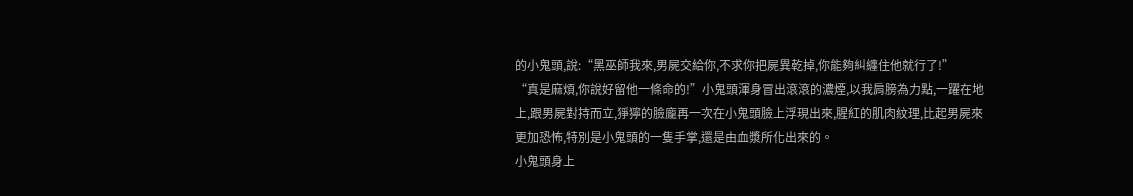的小鬼頭,說:“黑巫師我來,男屍交給你,不求你把屍異乾掉,你能夠糾纏住他就行了!”
“真是麻煩,你說好留他一條命的!”小鬼頭渾身冒出滾滾的濃煙,以我肩膀為力點,一躍在地上,跟男屍對持而立,猙獰的臉龐再一次在小鬼頭臉上浮現出來,腥紅的肌肉紋理,比起男屍來更加恐怖,特別是小鬼頭的一隻手掌,還是由血漿所化出來的。
小鬼頭身上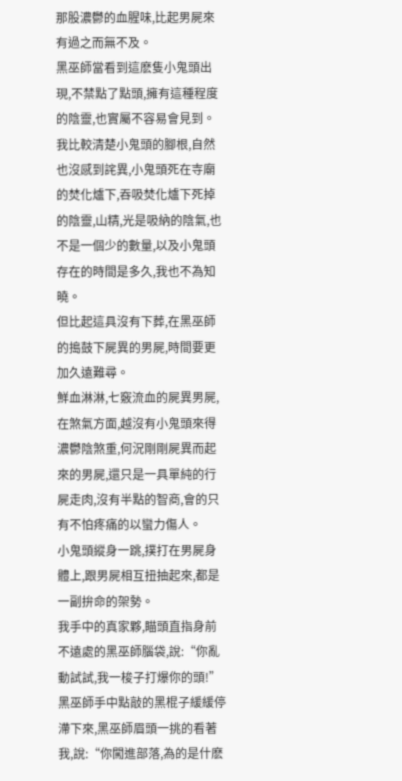那股濃鬱的血腥味,比起男屍來有過之而無不及。
黑巫師當看到這麽隻小鬼頭出現,不禁點了點頭,擁有這種程度的陰靈,也實屬不容易會見到。
我比較清楚小鬼頭的腳根,自然也沒感到詫異,小鬼頭死在寺廟的焚化爐下,吞吸焚化爐下死掉的陰靈,山精,光是吸納的陰氣,也不是一個少的數量,以及小鬼頭存在的時間是多久,我也不為知曉。
但比起這具沒有下葬,在黑巫師的搗鼓下屍異的男屍,時間要更加久遠難尋。
鮮血淋淋,七竅流血的屍異男屍,在煞氣方面,越沒有小鬼頭來得濃鬱陰煞重,何況剛剛屍異而起來的男屍,還只是一具單純的行屍走肉,沒有半點的智商,會的只有不怕疼痛的以蠻力傷人。
小鬼頭縱身一跳,撲打在男屍身體上,跟男屍相互扭抽起來,都是一副拚命的架勢。
我手中的真家夥,瞄頭直指身前不遠處的黑巫師腦袋,說:“你亂動試試,我一梭子打爆你的頭!”
黑巫師手中點敲的黑棍子緩緩停滯下來,黑巫師眉頭一挑的看著我,說:“你闖進部落,為的是什麽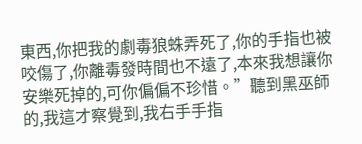東西,你把我的劇毒狼蛛弄死了,你的手指也被咬傷了,你離毒發時間也不遠了,本來我想讓你安樂死掉的,可你偏偏不珍惜。”聽到黑巫師的,我這才察覺到,我右手手指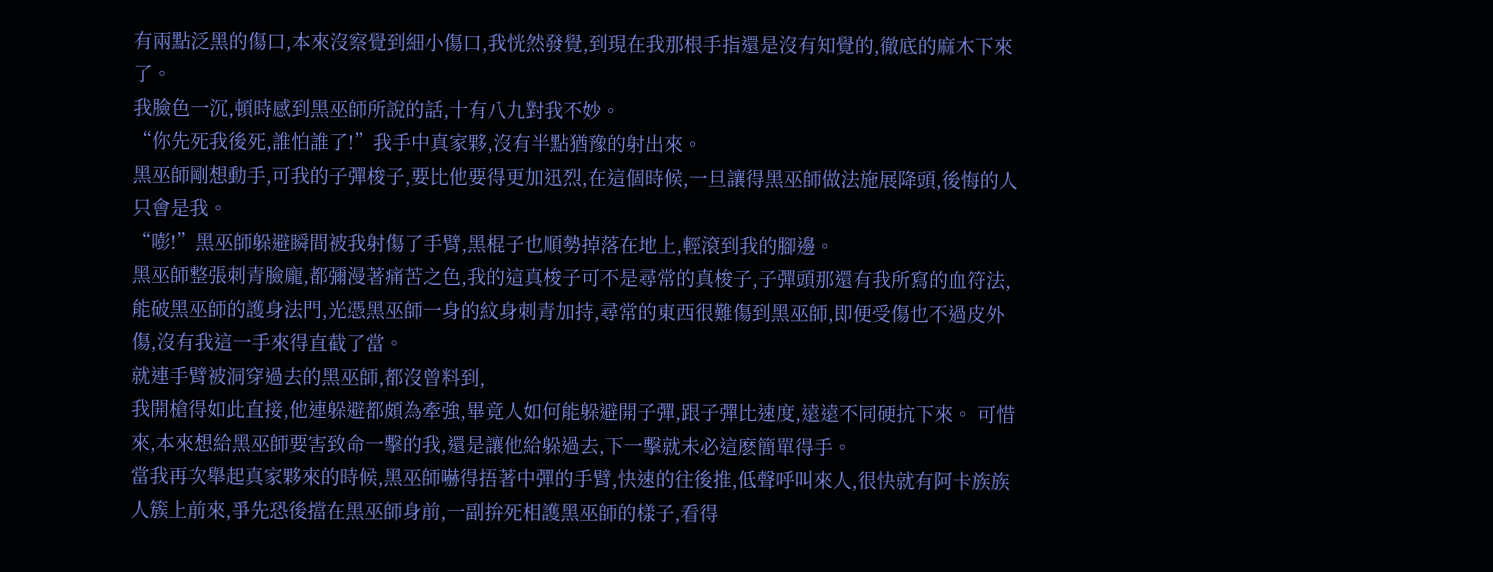有兩點泛黑的傷口,本來沒察覺到細小傷口,我恍然發覺,到現在我那根手指還是沒有知覺的,徹底的麻木下來了。
我臉色一沉,頓時感到黑巫師所說的話,十有八九對我不妙。
“你先死我後死,誰怕誰了!”我手中真家夥,沒有半點猶豫的射出來。
黑巫師剛想動手,可我的子彈梭子,要比他要得更加迅烈,在這個時候,一旦讓得黑巫師做法施展降頭,後悔的人只會是我。
“嘭!”黑巫師躲避瞬間被我射傷了手臂,黑棍子也順勢掉落在地上,輕滾到我的腳邊。
黑巫師整張刺青臉龐,都彌漫著痛苦之色,我的這真梭子可不是尋常的真梭子,子彈頭那還有我所寫的血符法,能破黑巫師的護身法門,光憑黑巫師一身的紋身刺青加持,尋常的東西很難傷到黑巫師,即便受傷也不過皮外傷,沒有我這一手來得直截了當。
就連手臂被洞穿過去的黑巫師,都沒曾料到,
我開槍得如此直接,他連躲避都頗為牽強,畢竟人如何能躲避開子彈,跟子彈比速度,遠遠不同硬抗下來。 可惜來,本來想給黑巫師要害致命一擊的我,還是讓他給躲過去,下一擊就未必這麽簡單得手。
當我再次舉起真家夥來的時候,黑巫師嚇得捂著中彈的手臂,快速的往後推,低聲呼叫來人,很快就有阿卡族族人簇上前來,爭先恐後擋在黑巫師身前,一副拚死相護黑巫師的樣子,看得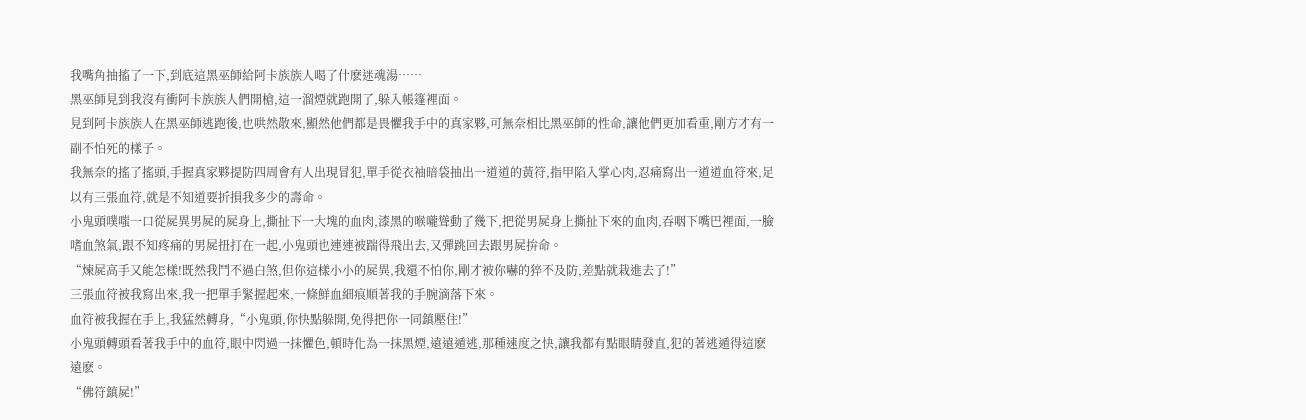我嘴角抽搐了一下,到底這黑巫師給阿卡族族人喝了什麽迷魂湯……
黑巫師見到我沒有衝阿卡族族人們開槍,這一溜煙就跑開了,躲入帳篷裡面。
見到阿卡族族人在黑巫師逃跑後,也哄然散來,顯然他們都是畏懼我手中的真家夥,可無奈相比黑巫師的性命,讓他們更加看重,剛方才有一副不怕死的樣子。
我無奈的搖了搖頭,手握真家夥提防四周會有人出現冒犯,單手從衣袖暗袋抽出一道道的黃符,指甲陷入掌心肉,忍痛寫出一道道血符來,足以有三張血符,就是不知道要折損我多少的壽命。
小鬼頭噗嗤一口從屍異男屍的屍身上,撕扯下一大塊的血肉,漆黑的喉嚨聳動了幾下,把從男屍身上撕扯下來的血肉,吞咽下嘴巴裡面,一臉嗜血煞氣,跟不知疼痛的男屍扭打在一起,小鬼頭也連連被踹得飛出去,又彈跳回去跟男屍拚命。
“煉屍高手又能怎樣!既然我鬥不過白煞,但你這樣小小的屍異,我還不怕你,剛才被你嚇的猝不及防,差點就栽進去了!”
三張血符被我寫出來,我一把單手緊握起來,一條鮮血細痕順著我的手腕滴落下來。
血符被我握在手上,我猛然轉身,“小鬼頭,你快點躲開,免得把你一同鎮壓住!”
小鬼頭轉頭看著我手中的血符,眼中閃過一抹懼色,頓時化為一抹黑煙,遠遠遁逃,那種速度之快,讓我都有點眼睛發直,犯的著逃遁得這麽遠麽。
“佛符鎮屍!”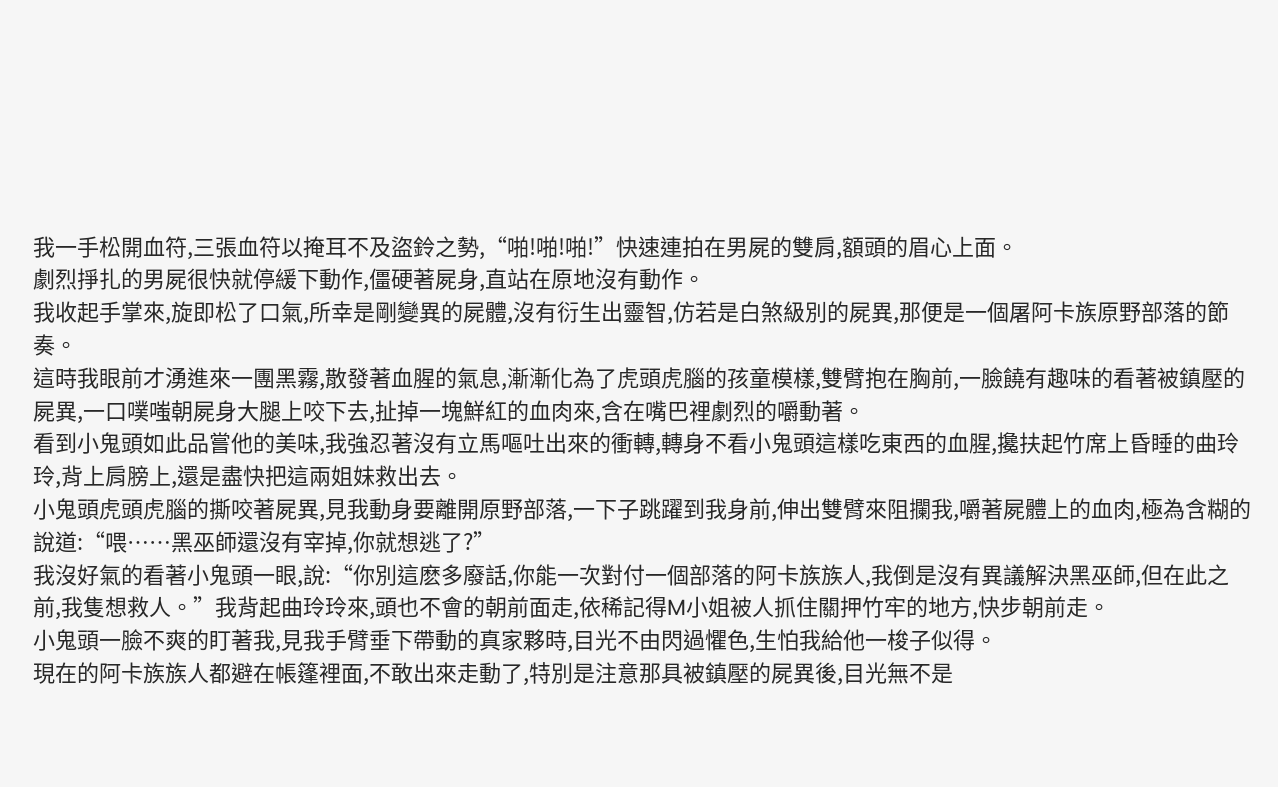我一手松開血符,三張血符以掩耳不及盜鈴之勢,“啪!啪!啪!”快速連拍在男屍的雙肩,額頭的眉心上面。
劇烈掙扎的男屍很快就停緩下動作,僵硬著屍身,直站在原地沒有動作。
我收起手掌來,旋即松了口氣,所幸是剛變異的屍體,沒有衍生出靈智,仿若是白煞級別的屍異,那便是一個屠阿卡族原野部落的節奏。
這時我眼前才湧進來一團黑霧,散發著血腥的氣息,漸漸化為了虎頭虎腦的孩童模樣,雙臂抱在胸前,一臉饒有趣味的看著被鎮壓的屍異,一口噗嗤朝屍身大腿上咬下去,扯掉一塊鮮紅的血肉來,含在嘴巴裡劇烈的嚼動著。
看到小鬼頭如此品嘗他的美味,我強忍著沒有立馬嘔吐出來的衝轉,轉身不看小鬼頭這樣吃東西的血腥,攙扶起竹席上昏睡的曲玲玲,背上肩膀上,還是盡快把這兩姐妹救出去。
小鬼頭虎頭虎腦的撕咬著屍異,見我動身要離開原野部落,一下子跳躍到我身前,伸出雙臂來阻攔我,嚼著屍體上的血肉,極為含糊的說道:“喂……黑巫師還沒有宰掉,你就想逃了?”
我沒好氣的看著小鬼頭一眼,說:“你別這麽多廢話,你能一次對付一個部落的阿卡族族人,我倒是沒有異議解決黑巫師,但在此之前,我隻想救人。”我背起曲玲玲來,頭也不會的朝前面走,依稀記得M小姐被人抓住關押竹牢的地方,快步朝前走。
小鬼頭一臉不爽的盯著我,見我手臂垂下帶動的真家夥時,目光不由閃過懼色,生怕我給他一梭子似得。
現在的阿卡族族人都避在帳篷裡面,不敢出來走動了,特別是注意那具被鎮壓的屍異後,目光無不是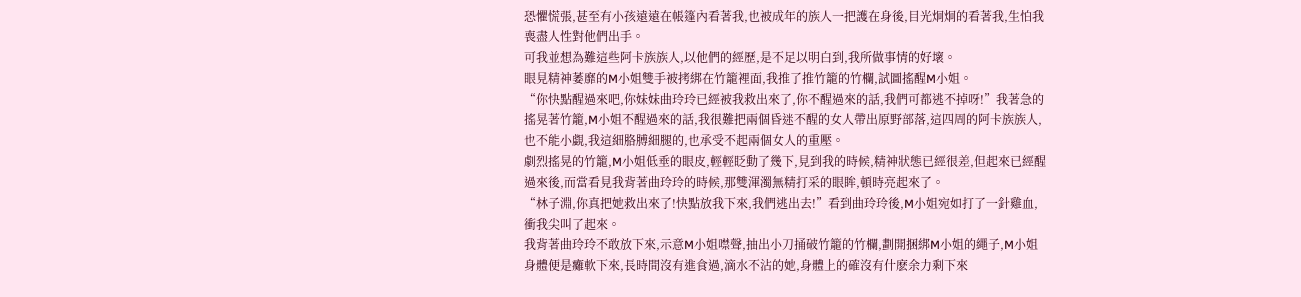恐懼慌張,甚至有小孩遠遠在帳篷內看著我,也被成年的族人一把護在身後,目光炯炯的看著我,生怕我喪盡人性對他們出手。
可我並想為難這些阿卡族族人,以他們的經歷,是不足以明白到,我所做事情的好壞。
眼見精神萎靡的M小姐雙手被拷綁在竹籠裡面,我推了推竹籠的竹欄,試圖搖醒M小姐。
“你快點醒過來吧,你妹妹曲玲玲已經被我救出來了,你不醒過來的話,我們可都逃不掉呀!”我著急的搖晃著竹籠,M小姐不醒過來的話,我很難把兩個昏迷不醒的女人帶出原野部落,這四周的阿卡族族人,也不能小覷,我這細胳膊細腿的,也承受不起兩個女人的重壓。
劇烈搖晃的竹籠,M小姐低垂的眼皮,輕輕眨動了幾下,見到我的時候,精神狀態已經很差,但起來已經醒過來後,而當看見我背著曲玲玲的時候,那雙渾濁無精打采的眼眸,頓時亮起來了。
“林子淵,你真把她救出來了!快點放我下來,我們逃出去!”看到曲玲玲後,M小姐宛如打了一針雞血,衝我尖叫了起來。
我背著曲玲玲不敢放下來,示意M小姐噤聲,抽出小刀捅破竹籠的竹欄,劃開捆綁M小姐的繩子,M小姐身體便是癱軟下來,長時間沒有進食過,滴水不沾的她,身體上的確沒有什麽余力剩下來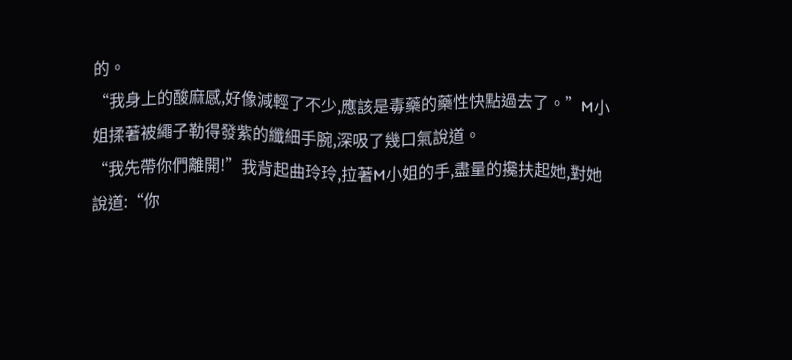的。
“我身上的酸麻感,好像減輕了不少,應該是毒藥的藥性快點過去了。”M小姐揉著被繩子勒得發紫的纖細手腕,深吸了幾口氣說道。
“我先帶你們離開!”我背起曲玲玲,拉著M小姐的手,盡量的攙扶起她,對她說道:“你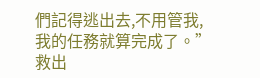們記得逃出去,不用管我,我的任務就算完成了。”
救出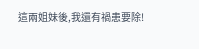這兩姐妹後,我還有禍患要除!